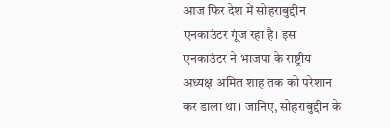आज फिर देश में सोहराबुद्दीन एनकाउंटर गूंज रहा है। इस एनकाउंटर ने भाजपा के राष्ट्रीय अध्यक्ष अमित शाह तक को परेशान कर डाला था। जानिए, सोहराबुद्दीन के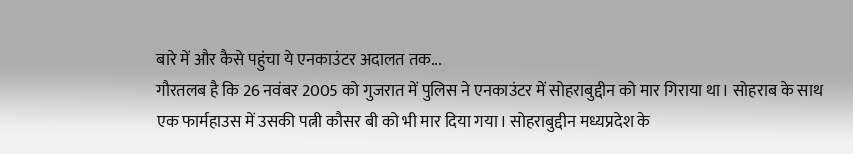बारे में और कैसे पहुंचा ये एनकाउंटर अदालत तक...
गौरतलब है कि 26 नवंबर 2005 को गुजरात में पुलिस ने एनकाउंटर में सोहराबुद्दीन को मार गिराया था। सोहराब के साथ एक फार्महाउस में उसकी पत्नी कौसर बी को भी मार दिया गया। सोहराबुद्दीन मध्यप्रदेश के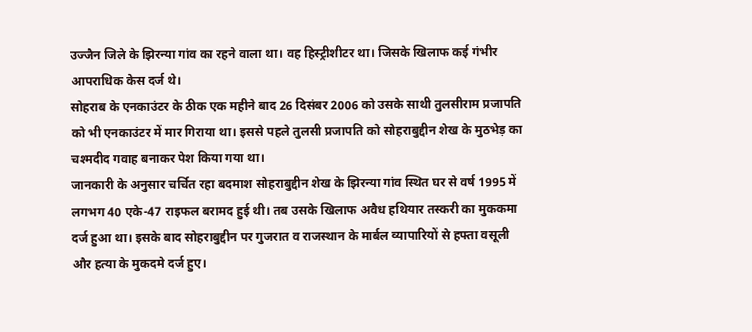उज्जैन जिले के झिरन्या गांव का रहने वाला था। वह हिस्ट्रीशीटर था। जिसके खिलाफ कई गंभीर आपराधिक केस दर्ज थे।
सोहराब के एनकाउंटर के ठीक एक महीने बाद 26 दिसंबर 2006 को उसके साथी तुलसीराम प्रजापति को भी एनकाउंटर में मार गिराया था। इससे पहले तुलसी प्रजापति को सोहराबुद्दीन शेख के मुठभेड़ का चश्मदीद गवाह बनाकर पेश किया गया था।
जानकारी के अनुसार चर्चित रहा बदमाश सोहराबुद्दीन शेख के झिरन्या गांव स्थित घर से वर्ष 1995 में लगभग 40 एके-47 राइफल बरामद हुई थी। तब उसके खिलाफ अवैध हथियार तस्करी का मुककमा दर्ज हुआ था। इसके बाद सोहराबुद्दीन पर गुजरात व राजस्थान के मार्बल व्यापारियों से हफ्ता वसूली और हत्या के मुकदमे दर्ज हुए।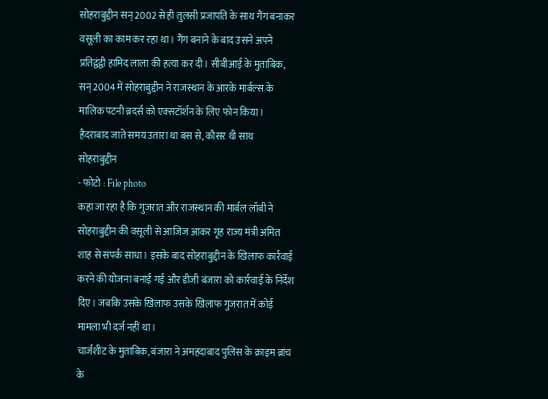सोहराबुद्दीन सन् 2002 से ही तुलसी प्रजापति के साथ गैंग बनाकर वसूली का काम कर रहा था। गैंग बनाने के बाद उसने अपने प्रतिद्वंद्वी हामिद लाला की हत्या कर दी। सीबीआई के मुताबिक, सन् 2004 में सोहराबुद्दीन ने राजस्थान के आरके मार्बल्स के मालिक पटनी ब्रदर्स को एक्सटॉर्शन के लिए फोन किया।
हैदराबाद जाते समय उतारा था बस से, कौसर थी साथ
सोहराबुद्दीन
- फोटो : File photo
कहा जा रहा है कि गुजरात और राजस्थान की मार्बल लॉबी ने सोहराबुद्दीन की वसूली से आजिज आकर गृह राज्य मंत्री अमित शाह से संपर्क साधा। इसके बाद सोहराबुद्दीन के खिलाफ कार्रवाई करने की योजना बनाई गई और डीजी बंजारा को कार्रवाई के निर्देश दिए। जबकि उसके खिलाफ उसके खिलाफ गुजरात में कोई मामला भी दर्ज नहीं था।
चार्जशीट के मुताबिक, बंजारा ने अमहदाबाद पुलिस के क्राइम ब्रांच के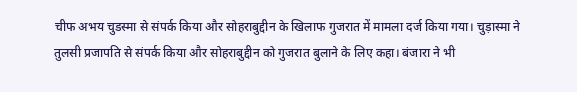चीफ अभय चुडस्मा से संपर्क किया और सोहराबुद्दीन के खिलाफ गुजरात में मामला दर्ज किया गया। चुड़ास्मा ने तुलसी प्रजापति से संपर्क किया और सोहराबुद्दीन को गुजरात बुलाने के लिए कहा। बंजारा ने भी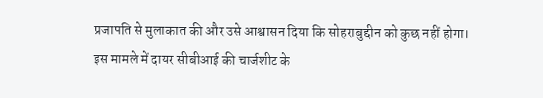प्रजापति से मुलाकात की और उसे आश्वासन दिया कि सोहराबुद्दीन को कुछ नहीं होगा।
इस मामले में दायर सीबीआई की चार्जशीट के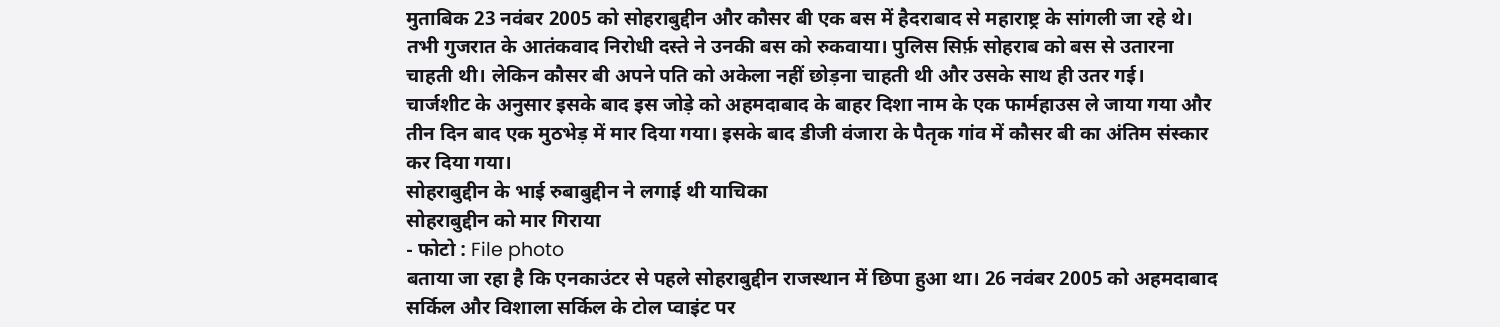मुताबिक 23 नवंबर 2005 को सोहराबुद्दीन और कौसर बी एक बस में हैदराबाद से महाराष्ट्र के सांगली जा रहे थे। तभी गुजरात के आतंकवाद निरोधी दस्ते ने उनकी बस को रुकवाया। पुलिस सिर्फ़ सोहराब को बस से उतारना चाहती थी। लेकिन कौसर बी अपने पति को अकेला नहीं छोड़ना चाहती थी और उसके साथ ही उतर गई।
चार्जशीट के अनुसार इसके बाद इस जोड़े को अहमदाबाद के बाहर दिशा नाम के एक फार्महाउस ले जाया गया और तीन दिन बाद एक मुठभेड़ में मार दिया गया। इसके बाद डीजी वंजारा के पैतृक गांव में कौसर बी का अंतिम संस्कार कर दिया गया।
सोहराबुद्दीन के भाई रुबाबुद्दीन ने लगाई थी याचिका
सोहराबुद्दीन को मार गिराया
- फोटो : File photo
बताया जा रहा है कि एनकाउंटर से पहले सोहराबुद्दीन राजस्थान में छिपा हुआ था। 26 नवंबर 2005 को अहमदाबाद सर्किल और विशाला सर्किल के टोल प्वाइंट पर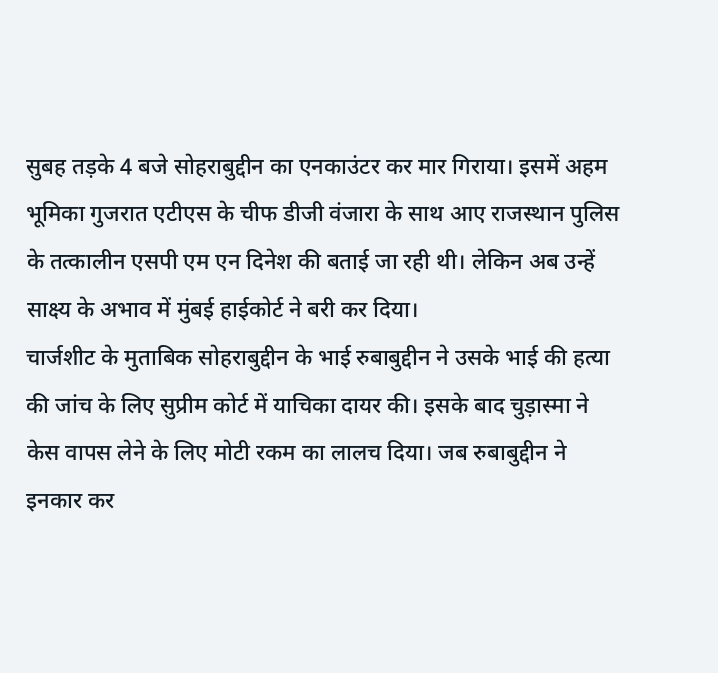सुबह तड़के 4 बजे सोहराबुद्दीन का एनकाउंटर कर मार गिराया। इसमें अहम भूमिका गुजरात एटीएस के चीफ डीजी वंजारा के साथ आए राजस्थान पुलिस के तत्कालीन एसपी एम एन दिनेश की बताई जा रही थी। लेकिन अब उन्हें साक्ष्य के अभाव में मुंबई हाईकोर्ट ने बरी कर दिया।
चार्जशीट के मुताबिक सोहराबुद्दीन के भाई रुबाबुद्दीन ने उसके भाई की हत्या की जांच के लिए सुप्रीम कोर्ट में याचिका दायर की। इसके बाद चुड़ास्मा ने केस वापस लेने के लिए मोटी रकम का लालच दिया। जब रुबाबुद्दीन ने इनकार कर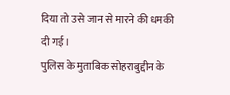दिया तो उसे जान से मारने की धमकी दी गई।
पुलिस के मुताबिक सोहराबुद्दीन के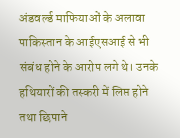अंडवर्ल्ड माफियाओं के अलावा पाकिस्तान के आईएसआई से भी संबंध होने के आरोप लगे थे। उनके हथियारों की तस्करी में लिप्त होने तथा छिपाने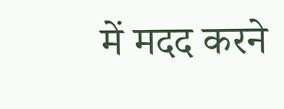में मदद करने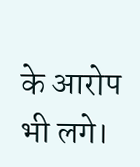के आरोप भी लगे।